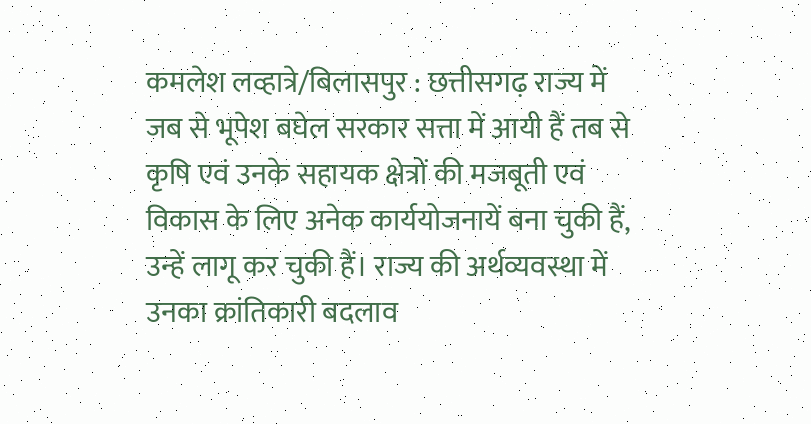कमलेश लव्हात्रे/बिलासपुर : छत्तीसगढ़ राज्य में जब से भूपेश बघेल सरकार सत्ता में आयी हैं तब से कृषि एवं उनके सहायक क्षेत्रों की मजबूती एवं विकास के लिए अनेक कार्ययोजनायें बना चुकी हैं, उन्हें लागू कर चुकी हैं। राज्य की अर्थव्यवस्था में उनका क्रांतिकारी बदलाव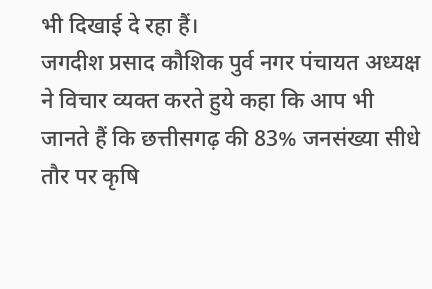भी दिखाई दे रहा हैं।
जगदीश प्रसाद कौशिक पुर्व नगर पंचायत अध्यक्ष ने विचार व्यक्त करते हुये कहा कि आप भी जानते हैं कि छत्तीसगढ़ की 83% जनसंख्या सीधे तौर पर कृषि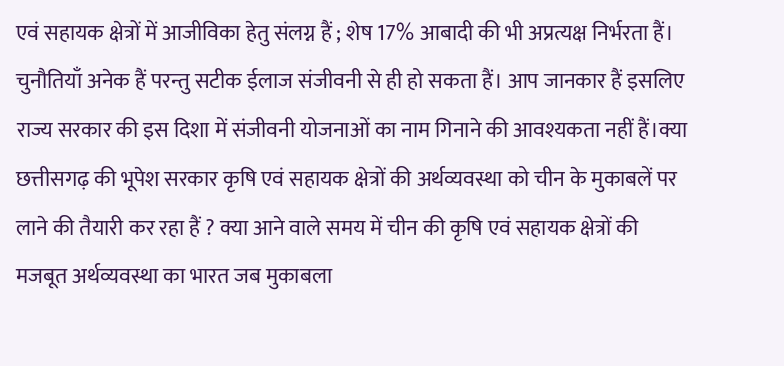एवं सहायक क्षेत्रों में आजीविका हेतु संलग्न हैं ; शेष 17% आबादी की भी अप्रत्यक्ष निर्भरता हैं। चुनौतियाँ अनेक हैं परन्तु सटीक ईलाज संजीवनी से ही हो सकता हैं। आप जानकार हैं इसलिए राज्य सरकार की इस दिशा में संजीवनी योजनाओं का नाम गिनाने की आवश्यकता नहीं हैं।क्या छत्तीसगढ़ की भूपेश सरकार कृषि एवं सहायक क्षेत्रों की अर्थव्यवस्था को चीन के मुकाबलें पर लाने की तैयारी कर रहा हैं ? क्या आने वाले समय में चीन की कृषि एवं सहायक क्षेत्रों की मजबूत अर्थव्यवस्था का भारत जब मुकाबला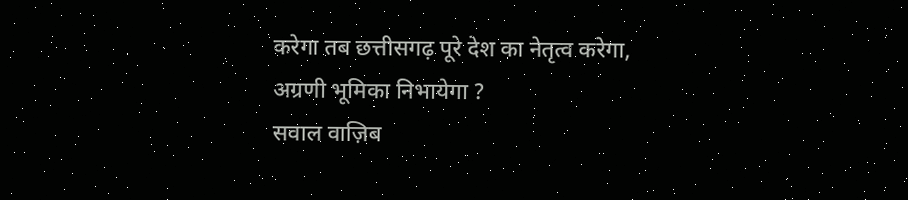करेगा तब छत्तीसगढ़ पूरे देश का नेतृत्व करेगा, अग्रणी भूमिका निभायेगा ?
सवाल वाज़िब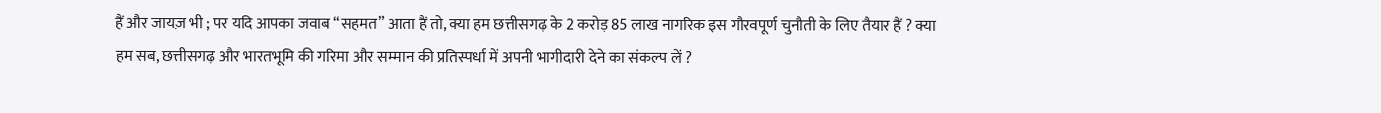हैं और जायज़ भी ; पर यदि आपका जवाब “सहमत” आता हैं तो, क्या हम छत्तीसगढ़ के 2 करोड़ 85 लाख नागरिक इस गौरवपूर्ण चुनौती के लिए तैयार हैं ? क्या हम सब, छत्तीसगढ़ और भारतभूमि की गरिमा और सम्मान की प्रतिस्पर्धा में अपनी भागीदारी देने का संकल्प लें ?